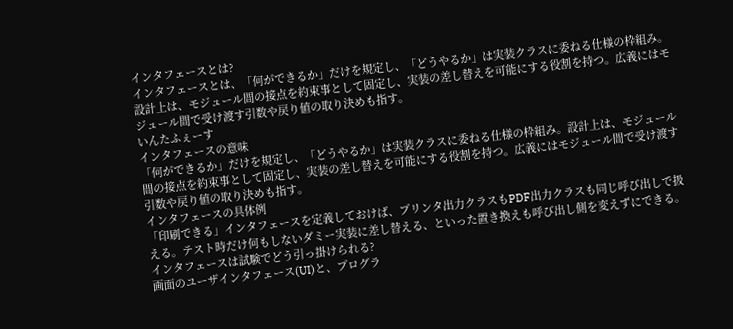インタフェースとは?
インタフェースとは、「何ができるか」だけを規定し、「どうやるか」は実装クラスに委ねる仕様の枠組み。設計上は、モジュール間の接点を約束事として固定し、実装の差し替えを可能にする役割を持つ。広義にはモジュール間で受け渡す引数や戻り値の取り決めも指す。
いんたふぇーす
インタフェースの意味
「何ができるか」だけを規定し、「どうやるか」は実装クラスに委ねる仕様の枠組み。設計上は、モジュール間の接点を約束事として固定し、実装の差し替えを可能にする役割を持つ。広義にはモジュール間で受け渡す引数や戻り値の取り決めも指す。
インタフェースの具体例
「印刷できる」インタフェースを定義しておけば、プリンタ出力クラスもPDF出力クラスも同じ呼び出しで扱える。テスト時だけ何もしないダミー実装に差し替える、といった置き換えも呼び出し側を変えずにできる。
インタフェースは試験でどう引っ掛けられる?
画面のユーザインタフェース(UI)と、プログラ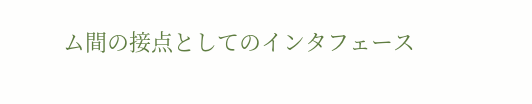ム間の接点としてのインタフェース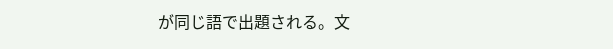が同じ語で出題される。文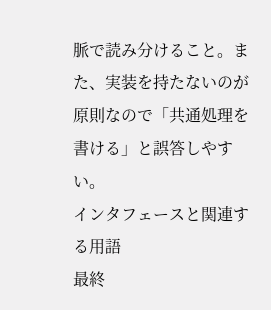脈で読み分けること。また、実装を持たないのが原則なので「共通処理を書ける」と誤答しやすい。
インタフェースと関連する用語
最終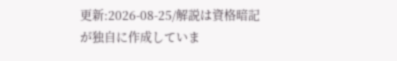更新:2026-08-25/解説は資格暗記が独自に作成していま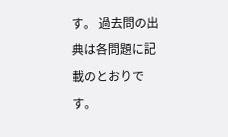す。 過去問の出典は各問題に記載のとおりです。